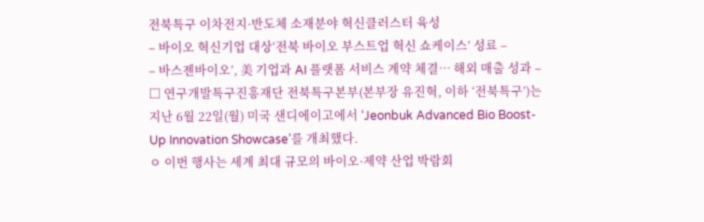전북특구 이차전지·반도체 소재분야 혁신클러스터 육성
– 바이오 혁신기업 대상‘전북 바이오 부스트업 혁신 쇼케이스’ 성료 –
– 바스젠바이오’, 美 기업과 AI 플랫폼 서비스 계약 체결… 해외 매출 성과 –
□ 연구개발특구진흥재단 전북특구본부(본부장 유진혁, 이하 ‘전북특구’)는 지난 6월 22일(월) 미국 샌디에이고에서 ‘Jeonbuk Advanced Bio Boost-Up Innovation Showcase’를 개최했다.
ㅇ 이번 행사는 세계 최대 규모의 바이오·제약 산업 박람회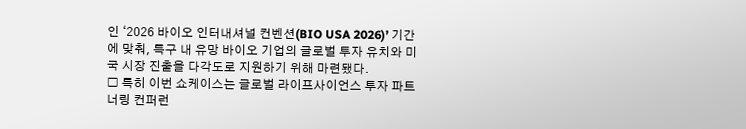인 ‘2026 바이오 인터내셔널 컨벤션(BIO USA 2026)’ 기간에 맞춰, 특구 내 유망 바이오 기업의 글로벌 투자 유치와 미국 시장 진출을 다각도로 지원하기 위해 마련됐다.
□ 특히 이번 쇼케이스는 글로벌 라이프사이언스 투자 파트너링 컨퍼런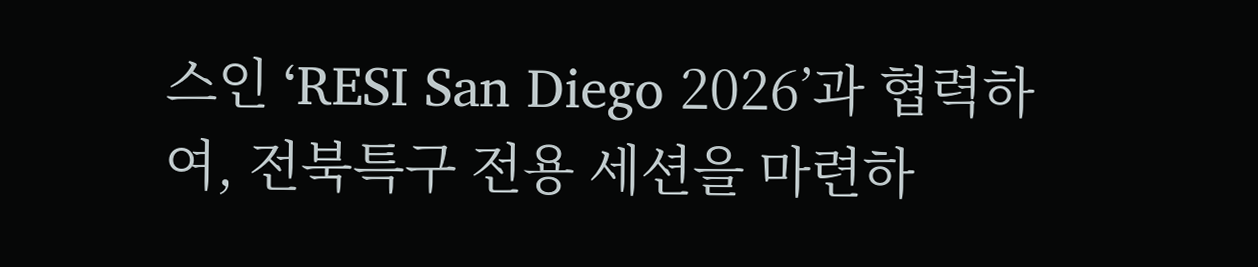스인 ‘RESI San Diego 2026’과 협력하여, 전북특구 전용 세션을 마련하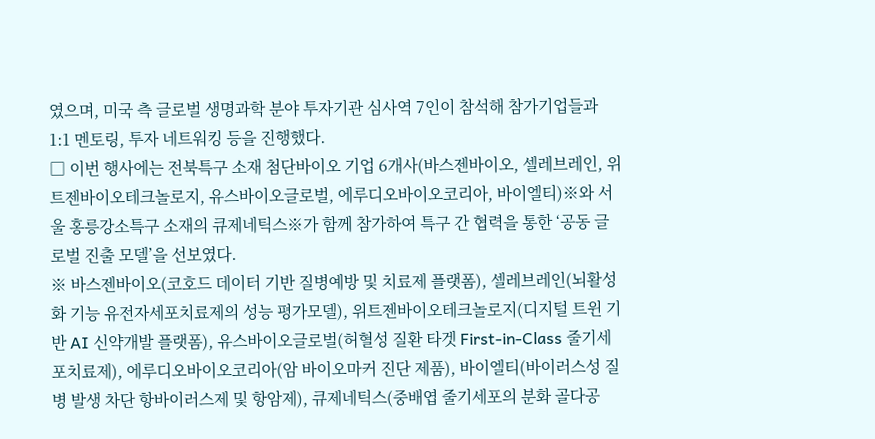였으며, 미국 측 글로벌 생명과학 분야 투자기관 심사역 7인이 참석해 참가기업들과 1:1 멘토링, 투자 네트워킹 등을 진행했다.
□ 이번 행사에는 전북특구 소재 첨단바이오 기업 6개사(바스젠바이오, 셀레브레인, 위트젠바이오테크놀로지, 유스바이오글로벌, 에루디오바이오코리아, 바이엘티)※와 서울 홍릉강소특구 소재의 큐제네틱스※가 함께 참가하여 특구 간 협력을 통한 ‘공동 글로벌 진출 모델’을 선보였다.
※ 바스젠바이오(코호드 데이터 기반 질병예방 및 치료제 플랫폼), 셀레브레인(뇌활성화 기능 유전자세포치료제의 성능 평가모델), 위트젠바이오테크놀로지(디지털 트윈 기반 AI 신약개발 플랫폼), 유스바이오글로벌(허혈성 질환 타겟 First-in-Class 줄기세포치료제), 에루디오바이오코리아(암 바이오마커 진단 제품), 바이엘티(바이러스성 질병 발생 차단 항바이러스제 및 항암제), 큐제네틱스(중배엽 줄기세포의 분화 골다공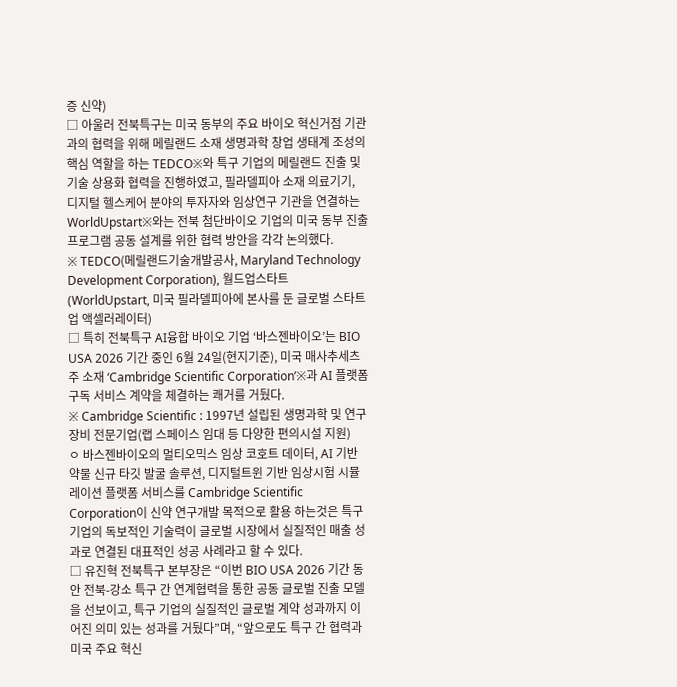증 신약)
□ 아울러 전북특구는 미국 동부의 주요 바이오 혁신거점 기관과의 협력을 위해 메릴랜드 소재 생명과학 창업 생태계 조성의 핵심 역할을 하는 TEDCO※와 특구 기업의 메릴랜드 진출 및 기술 상용화 협력을 진행하였고, 필라델피아 소재 의료기기, 디지털 헬스케어 분야의 투자자와 임상연구 기관을 연결하는 WorldUpstart※와는 전북 첨단바이오 기업의 미국 동부 진출 프로그램 공동 설계를 위한 협력 방안을 각각 논의했다.
※ TEDCO(메릴랜드기술개발공사, Maryland Technology Development Corporation), 월드업스타트(WorldUpstart, 미국 필라델피아에 본사를 둔 글로벌 스타트업 액셀러레이터)
□ 특히 전북특구 AI융합 바이오 기업 ‘바스젠바이오’는 BIO USA 2026 기간 중인 6월 24일(현지기준), 미국 매사추세츠주 소재 ‘Cambridge Scientific Corporation’※과 AI 플랫폼 구독 서비스 계약을 체결하는 쾌거를 거뒀다.
※ Cambridge Scientific : 1997년 설립된 생명과학 및 연구 장비 전문기업(랩 스페이스 임대 등 다양한 편의시설 지원)
ㅇ 바스젠바이오의 멀티오믹스 임상 코호트 데이터, AI 기반 약물 신규 타깃 발굴 솔루션, 디지털트윈 기반 임상시험 시뮬레이션 플랫폼 서비스를 Cambridge Scientific Corporation이 신약 연구개발 목적으로 활용 하는것은 특구 기업의 독보적인 기술력이 글로벌 시장에서 실질적인 매출 성과로 연결된 대표적인 성공 사례라고 할 수 있다.
□ 유진혁 전북특구 본부장은 “이번 BIO USA 2026 기간 동안 전북-강소 특구 간 연계협력을 통한 공동 글로벌 진출 모델을 선보이고, 특구 기업의 실질적인 글로벌 계약 성과까지 이어진 의미 있는 성과를 거뒀다”며, “앞으로도 특구 간 협력과 미국 주요 혁신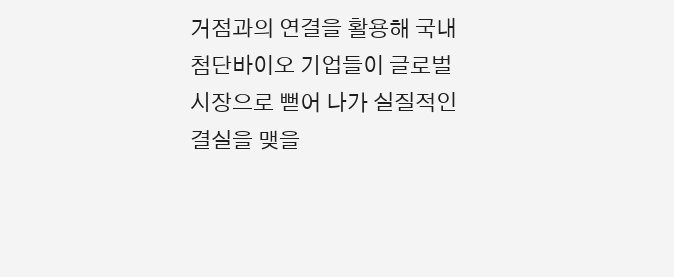거점과의 연결을 활용해 국내 첨단바이오 기업들이 글로벌 시장으로 뻗어 나가 실질적인 결실을 맺을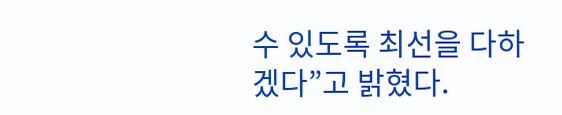수 있도록 최선을 다하겠다”고 밝혔다.